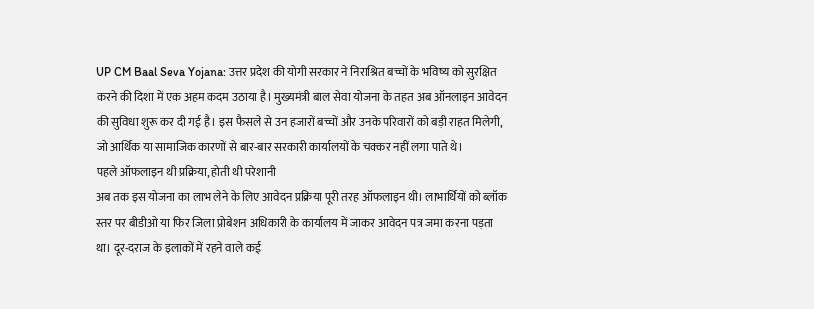UP CM Baal Seva Yojana: उत्तर प्रदेश की योगी सरकार ने निराश्रित बच्चों के भविष्य को सुरक्षित करने की दिशा में एक अहम कदम उठाया है। मुख्यमंत्री बाल सेवा योजना के तहत अब ऑनलाइन आवेदन की सुविधा शुरू कर दी गई है। इस फैसले से उन हजारों बच्चों और उनके परिवारों को बड़ी राहत मिलेगी, जो आर्थिक या सामाजिक कारणों से बार-बार सरकारी कार्यालयों के चक्कर नहीं लगा पाते थे।
पहले ऑफलाइन थी प्रक्रिया, होती थी परेशानी
अब तक इस योजना का लाभ लेने के लिए आवेदन प्रक्रिया पूरी तरह ऑफलाइन थी। लाभार्थियों को ब्लॉक स्तर पर बीडीओ या फिर जिला प्रोबेशन अधिकारी के कार्यालय में जाकर आवेदन पत्र जमा करना पड़ता था। दूर-दराज के इलाकों में रहने वाले कई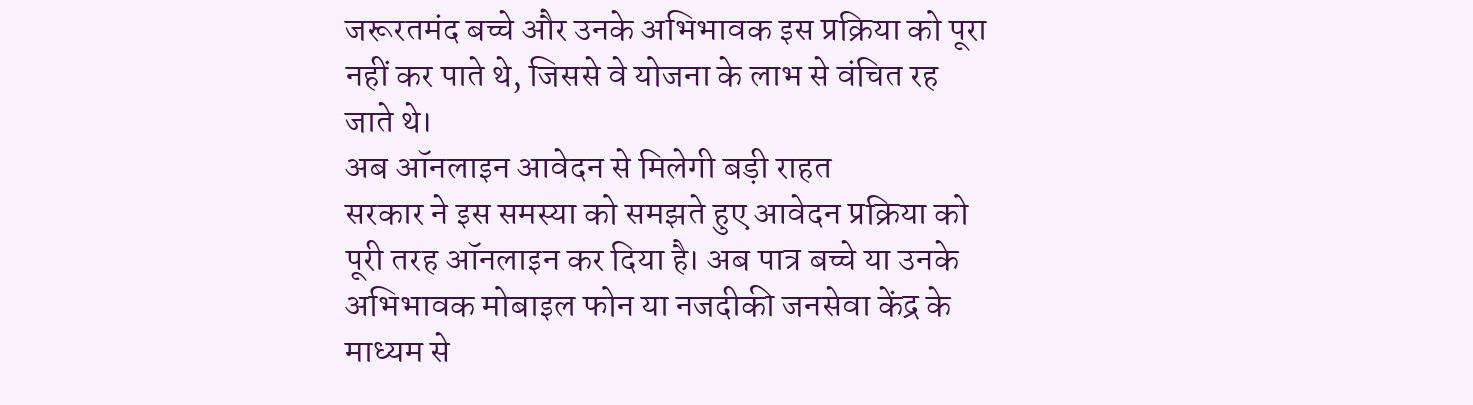जरूरतमंद बच्चे और उनके अभिभावक इस प्रक्रिया को पूरा नहीं कर पाते थे, जिससे वे योजना के लाभ से वंचित रह जाते थे।
अब ऑनलाइन आवेदन से मिलेगी बड़ी राहत
सरकार ने इस समस्या को समझते हुए आवेदन प्रक्रिया को पूरी तरह ऑनलाइन कर दिया है। अब पात्र बच्चे या उनके अभिभावक मोबाइल फोन या नजदीकी जनसेवा केंद्र के माध्यम से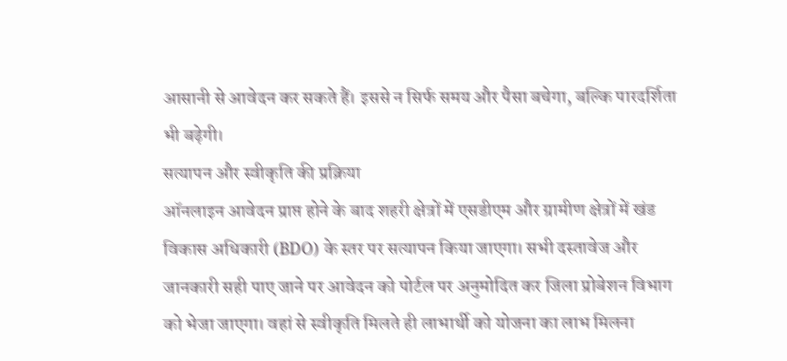आसानी से आवेदन कर सकते हैं। इससे न सिर्फ समय और पैसा बचेगा, बल्कि पारदर्शिता भी बढ़ेगी।
सत्यापन और स्वीकृति की प्रक्रिया
ऑनलाइन आवेदन प्राप्त होने के बाद शहरी क्षेत्रों में एसडीएम और ग्रामीण क्षेत्रों में खंड विकास अधिकारी (BDO) के स्तर पर सत्यापन किया जाएगा। सभी दस्तावेज और जानकारी सही पाए जाने पर आवेदन को पोर्टल पर अनुमोदित कर जिला प्रोबेशन विभाग को भेजा जाएगा। वहां से स्वीकृति मिलते ही लाभार्थी को योजना का लाभ मिलना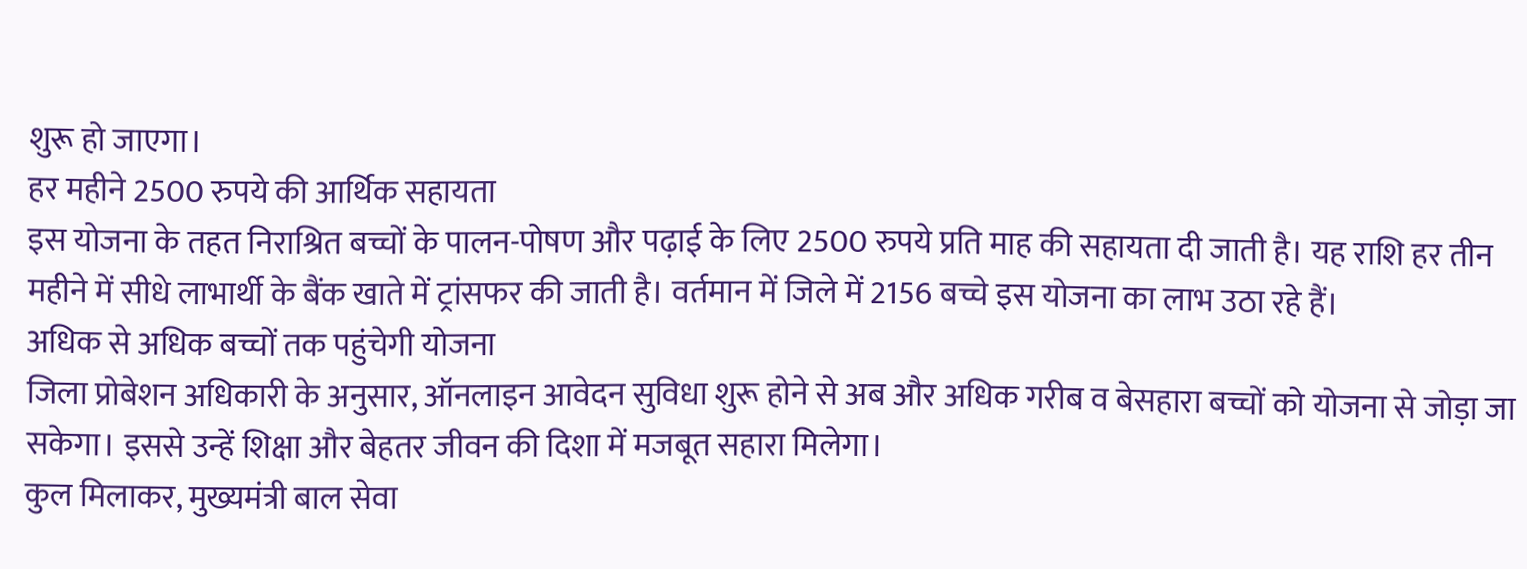शुरू हो जाएगा।
हर महीने 2500 रुपये की आर्थिक सहायता
इस योजना के तहत निराश्रित बच्चों के पालन-पोषण और पढ़ाई के लिए 2500 रुपये प्रति माह की सहायता दी जाती है। यह राशि हर तीन महीने में सीधे लाभार्थी के बैंक खाते में ट्रांसफर की जाती है। वर्तमान में जिले में 2156 बच्चे इस योजना का लाभ उठा रहे हैं।
अधिक से अधिक बच्चों तक पहुंचेगी योजना
जिला प्रोबेशन अधिकारी के अनुसार, ऑनलाइन आवेदन सुविधा शुरू होने से अब और अधिक गरीब व बेसहारा बच्चों को योजना से जोड़ा जा सकेगा। इससे उन्हें शिक्षा और बेहतर जीवन की दिशा में मजबूत सहारा मिलेगा।
कुल मिलाकर, मुख्यमंत्री बाल सेवा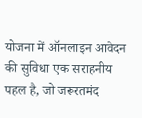योजना में ऑनलाइन आवेदन की सुविधा एक सराहनीय पहल है, जो जरूरतमंद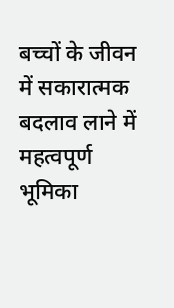बच्चों के जीवन में सकारात्मक बदलाव लाने में महत्वपूर्ण भूमिका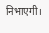निभाएगी।